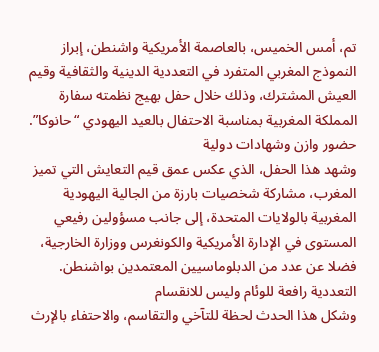تم، أمس الخميس، بالعاصمة الأمريكية واشنطن، إبراز النموذج المغربي المتفرد في التعددية الدينية والثقافية وقيم العيش المشترك، وذلك خلال حفل بهيج نظمته سفارة المملكة المغربية بمناسبة الاحتفال بالعيد اليهودي “حانوكا”.
حضور وازن وشهادات دولية
وشهد هذا الحفل، الذي عكس عمق قيم التعايش التي تميز المغرب، مشاركة شخصيات بارزة من الجالية اليهودية المغربية بالولايات المتحدة، إلى جانب مسؤولين رفيعي المستوى في الإدارة الأمريكية والكونغرس ووزارة الخارجية، فضلا عن عدد من الدبلوماسيين المعتمدين بواشنطن.
التعددية رافعة للوئام وليس للانقسام
وشكل هذا الحدث لحظة للتآخي والتقاسم، والاحتفاء بالإرث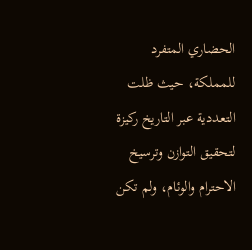الحضاري المتفرد للمملكة، حيث ظلت التعددية عبر التاريخ ركيزة لتحقيق التوازن وترسيخ الاحترام والوئام، ولم تكن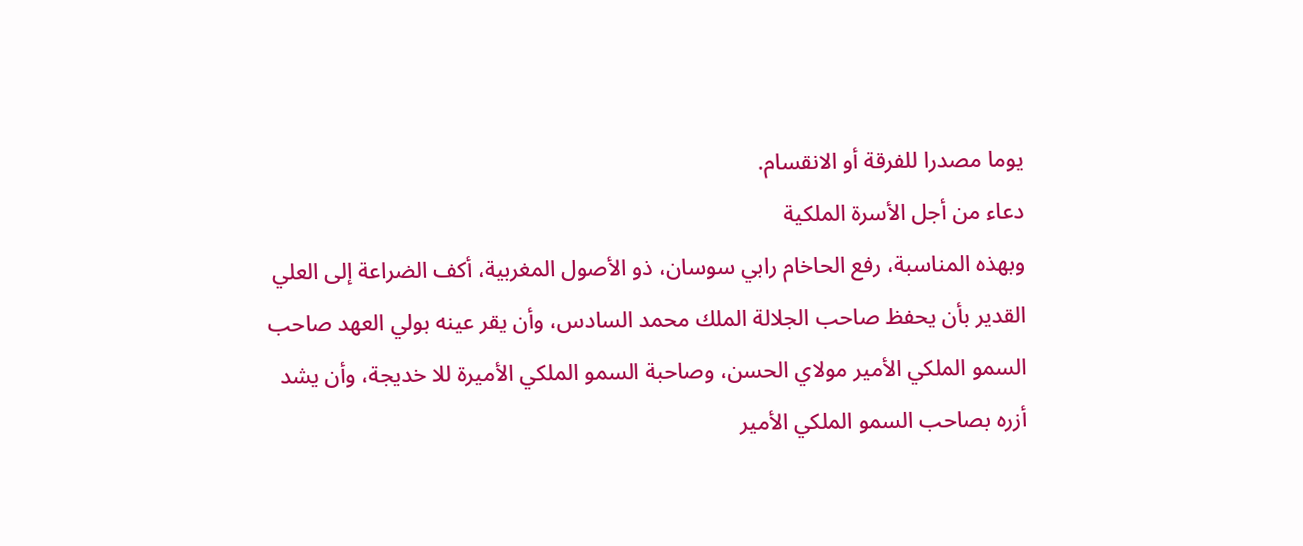يوما مصدرا للفرقة أو الانقسام.
دعاء من أجل الأسرة الملكية
وبهذه المناسبة، رفع الحاخام رابي سوسان، ذو الأصول المغربية، أكف الضراعة إلى العلي القدير بأن يحفظ صاحب الجلالة الملك محمد السادس، وأن يقر عينه بولي العهد صاحب السمو الملكي الأمير مولاي الحسن، وصاحبة السمو الملكي الأميرة للا خديجة، وأن يشد أزره بصاحب السمو الملكي الأمير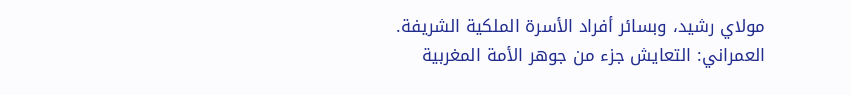مولاي رشيد، وبسائر أفراد الأسرة الملكية الشريفة.
العمراني: التعايش جزء من جوهر الأمة المغربية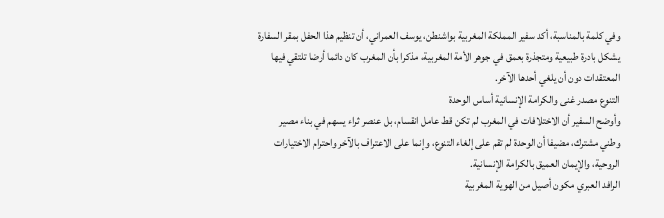وفي كلمة بالمناسبة، أكد سفير المملكة المغربية بواشنطن، يوسف العمراني، أن تنظيم هذا الحفل بمقر السفارة يشكل بادرة طبيعية ومتجذرة بعمق في جوهر الأمة المغربية، مذكرا بأن المغرب كان دائما أرضا تلتقي فيها المعتقدات دون أن يلغي أحدها الآخر.
التنوع مصدر غنى والكرامة الإنسانية أساس الوحدة
وأوضح السفير أن الاختلافات في المغرب لم تكن قط عامل انقسام، بل عنصر ثراء يسهم في بناء مصير وطني مشترك، مضيفا أن الوحدة لم تقم على إلغاء التنوع، وإنما على الاعتراف بالآخر واحترام الاختيارات الروحية، والإيمان العميق بالكرامة الإنسانية.
الرافد العبري مكون أصيل من الهوية المغربية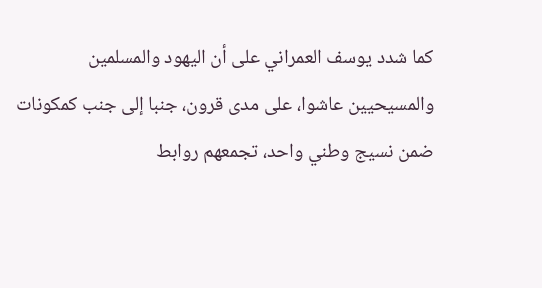كما شدد يوسف العمراني على أن اليهود والمسلمين والمسيحيين عاشوا، على مدى قرون، جنبا إلى جنب كمكونات ضمن نسيج وطني واحد، تجمعهم روابط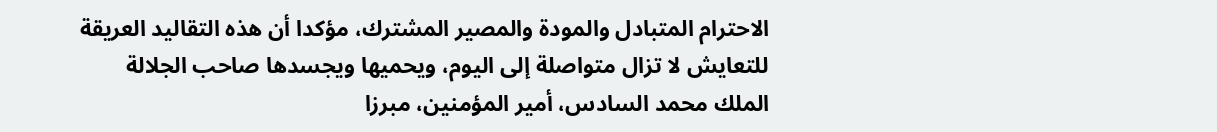الاحترام المتبادل والمودة والمصير المشترك، مؤكدا أن هذه التقاليد العريقة للتعايش لا تزال متواصلة إلى اليوم، ويحميها ويجسدها صاحب الجلالة الملك محمد السادس، أمير المؤمنين، مبرزا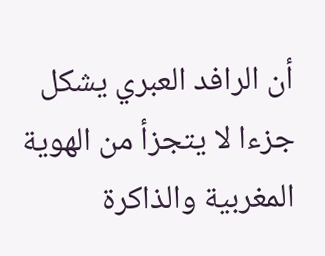أن الرافد العبري يشكل جزءا لا يتجزأ من الهوية المغربية والذاكرة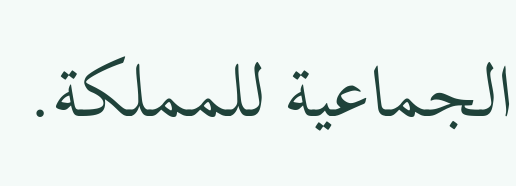الجماعية للمملكة.